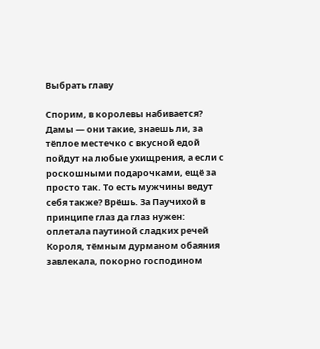Выбрать главу

Спорим, в королевы набивается? Дамы — они такие, знаешь ли, за тёплое местечко с вкусной едой пойдут на любые ухищрения, а если с роскошными подарочками, ещё за просто так. То есть мужчины ведут себя также? Врёшь. За Паучихой в принципе глаз да глаз нужен: оплетала паутиной сладких речей Короля, тёмным дурманом обаяния завлекала, покорно господином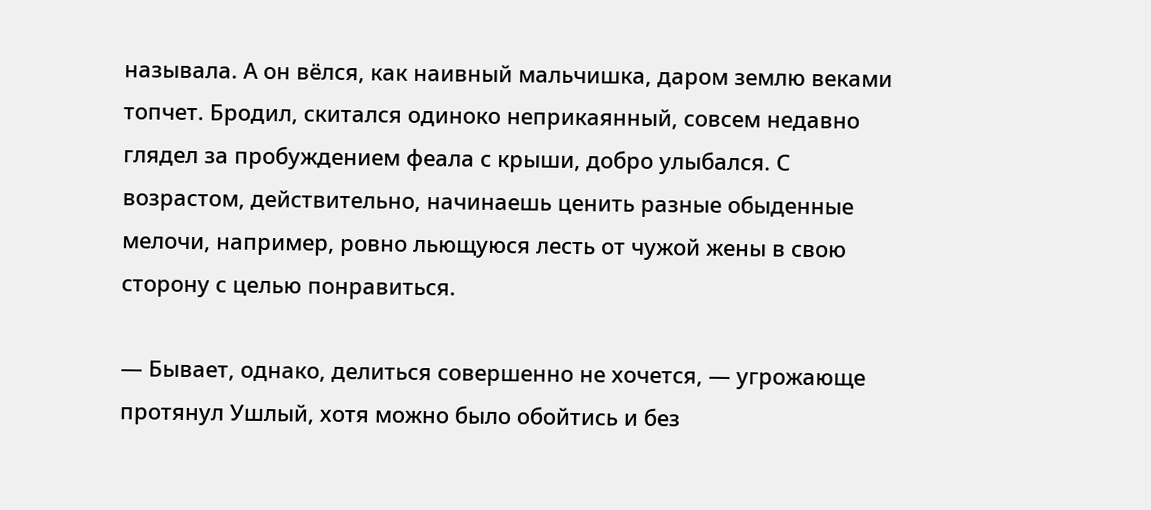называла. А он вёлся, как наивный мальчишка, даром землю веками топчет. Бродил, скитался одиноко неприкаянный, совсем недавно глядел за пробуждением феала с крыши, добро улыбался. С возрастом, действительно, начинаешь ценить разные обыденные мелочи, например, ровно льющуюся лесть от чужой жены в свою сторону с целью понравиться.

— Бывает, однако, делиться совершенно не хочется, — угрожающе протянул Ушлый, хотя можно было обойтись и без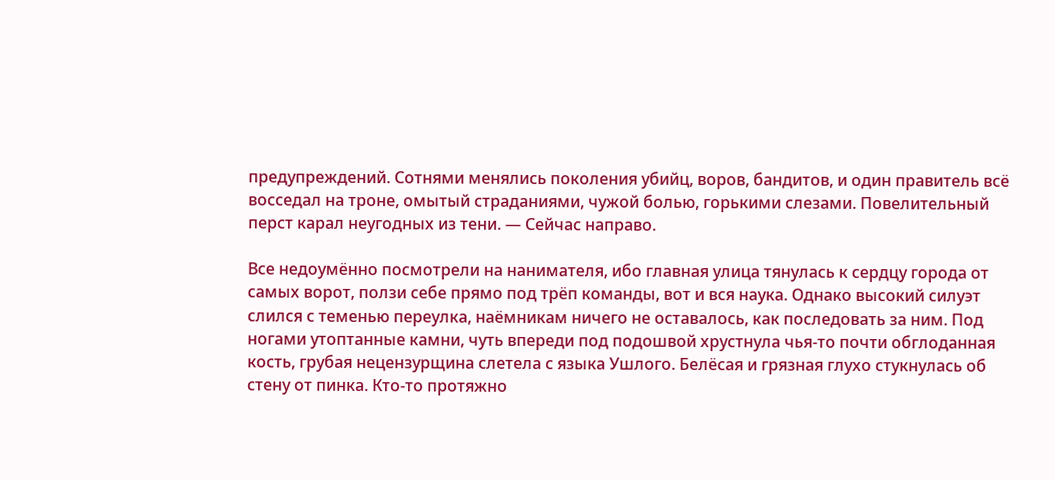предупреждений. Сотнями менялись поколения убийц, воров, бандитов, и один правитель всё восседал на троне, омытый страданиями, чужой болью, горькими слезами. Повелительный перст карал неугодных из тени. — Сейчас направо.

Все недоумённо посмотрели на нанимателя, ибо главная улица тянулась к сердцу города от самых ворот, ползи себе прямо под трёп команды, вот и вся наука. Однако высокий силуэт слился с теменью переулка, наёмникам ничего не оставалось, как последовать за ним. Под ногами утоптанные камни, чуть впереди под подошвой хрустнула чья-то почти обглоданная кость, грубая нецензурщина слетела с языка Ушлого. Белёсая и грязная глухо стукнулась об стену от пинка. Кто-то протяжно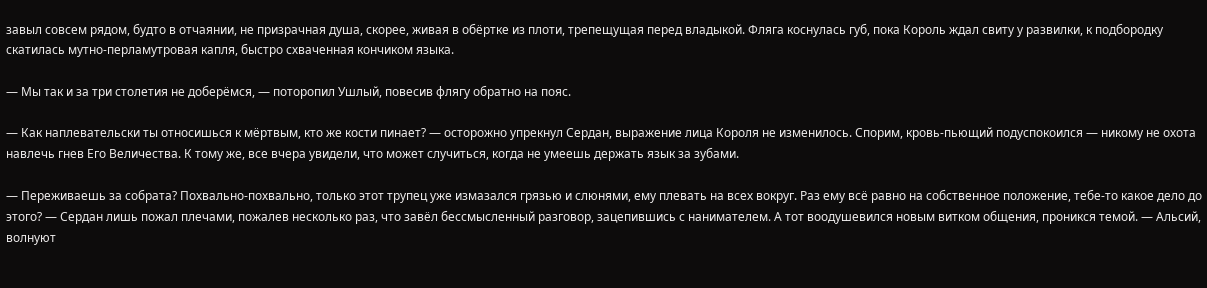завыл совсем рядом, будто в отчаянии, не призрачная душа, скорее, живая в обёртке из плоти, трепещущая перед владыкой. Фляга коснулась губ, пока Король ждал свиту у развилки, к подбородку скатилась мутно-перламутровая капля, быстро схваченная кончиком языка.

— Мы так и за три столетия не доберёмся, — поторопил Ушлый, повесив флягу обратно на пояс.

— Как наплевательски ты относишься к мёртвым, кто же кости пинает? — осторожно упрекнул Сердан, выражение лица Короля не изменилось. Спорим, кровь-пьющий подуспокоился — никому не охота навлечь гнев Его Величества. К тому же, все вчера увидели, что может случиться, когда не умеешь держать язык за зубами.

— Переживаешь за собрата? Похвально-похвально, только этот трупец уже измазался грязью и слюнями, ему плевать на всех вокруг. Раз ему всё равно на собственное положение, тебе-то какое дело до этого? — Сердан лишь пожал плечами, пожалев несколько раз, что завёл бессмысленный разговор, зацепившись с нанимателем. А тот воодушевился новым витком общения, проникся темой. — Альсий, волнуют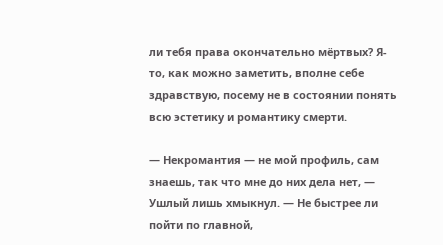ли тебя права окончательно мёртвых? Я-то, как можно заметить, вполне себе здравствую, посему не в состоянии понять всю эстетику и романтику смерти.

— Некромантия — не мой профиль, сам знаешь, так что мне до них дела нет, — Ушлый лишь хмыкнул. — Не быстрее ли пойти по главной,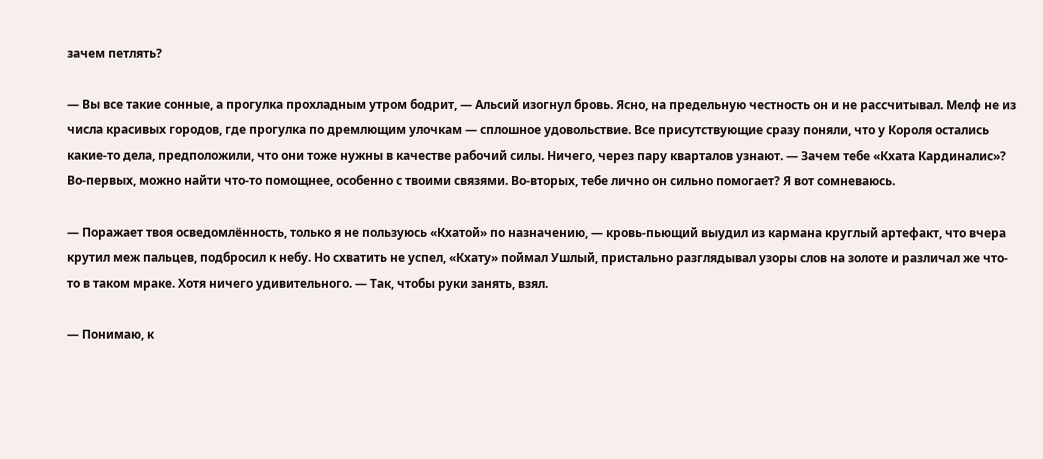зачем петлять?

— Вы все такие сонные, а прогулка прохладным утром бодрит, — Альсий изогнул бровь. Ясно, на предельную честность он и не рассчитывал. Мелф не из числа красивых городов, где прогулка по дремлющим улочкам — сплошное удовольствие. Все присутствующие сразу поняли, что у Короля остались какие-то дела, предположили, что они тоже нужны в качестве рабочий силы. Ничего, через пару кварталов узнают. — Зачем тебе «Кхата Кардиналис»? Во-первых, можно найти что-то помощнее, особенно с твоими связями. Во-вторых, тебе лично он сильно помогает? Я вот сомневаюсь.

— Поражает твоя осведомлённость, только я не пользуюсь «Кхатой» по назначению, — кровь-пьющий выудил из кармана круглый артефакт, что вчера крутил меж пальцев, подбросил к небу. Но схватить не успел, «Кхату» поймал Ушлый, пристально разглядывал узоры слов на золоте и различал же что-то в таком мраке. Хотя ничего удивительного. — Так, чтобы руки занять, взял.

— Понимаю, к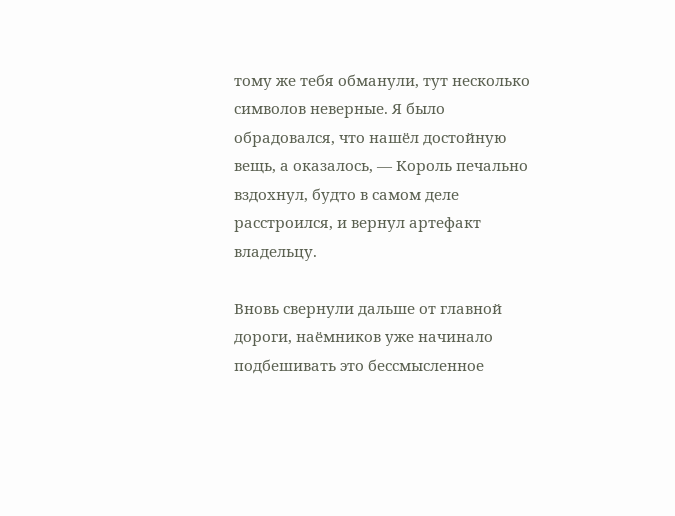тому же тебя обманули, тут несколько символов неверные. Я было обрадовался, что нашёл достойную вещь, а оказалось, — Король печально вздохнул, будто в самом деле расстроился, и вернул артефакт владельцу.

Вновь свернули дальше от главной дороги, наёмников уже начинало подбешивать это бессмысленное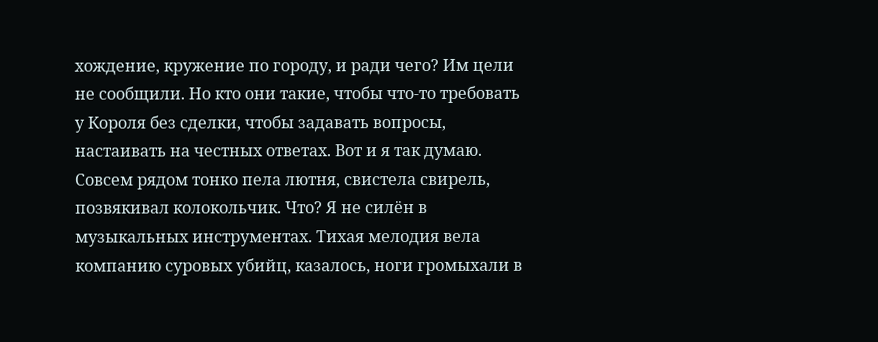хождение, кружение по городу, и ради чего? Им цели не сообщили. Но кто они такие, чтобы что-то требовать у Короля без сделки, чтобы задавать вопросы, настаивать на честных ответах. Вот и я так думаю. Совсем рядом тонко пела лютня, свистела свирель, позвякивал колокольчик. Что? Я не силён в музыкальных инструментах. Тихая мелодия вела компанию суровых убийц, казалось, ноги громыхали в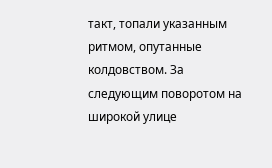такт, топали указанным ритмом, опутанные колдовством. За следующим поворотом на широкой улице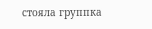стояла группка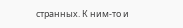странных. К ним-то и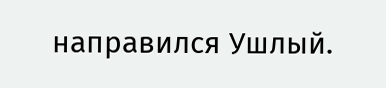направился Ушлый.